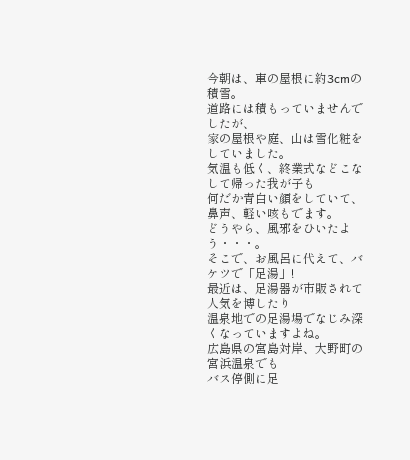今朝は、車の屋根に約3cmの積雪。
道路には積もっていませんでしたが、
家の屋根や庭、山は雪化粧をしていました。
気温も低く、終業式などこなして帰った我が子も
何だか青白い顔をしていて、鼻声、軽い咳もでます。
どうやら、風邪をひいたよう・・・。
そこで、お風呂に代えて、バケツで「足湯」!
最近は、足湯器が市販されて人気を博したり
温泉地での足湯場でなじみ深くなっていますよね。
広島県の宮島対岸、大野町の宮浜温泉でも
バス停側に足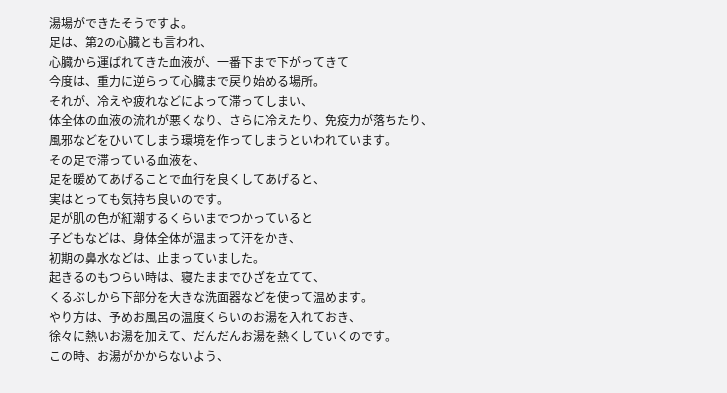湯場ができたそうですよ。
足は、第2の心臓とも言われ、
心臓から運ばれてきた血液が、一番下まで下がってきて
今度は、重力に逆らって心臓まで戻り始める場所。
それが、冷えや疲れなどによって滞ってしまい、
体全体の血液の流れが悪くなり、さらに冷えたり、免疫力が落ちたり、
風邪などをひいてしまう環境を作ってしまうといわれています。
その足で滞っている血液を、
足を暖めてあげることで血行を良くしてあげると、
実はとっても気持ち良いのです。
足が肌の色が紅潮するくらいまでつかっていると
子どもなどは、身体全体が温まって汗をかき、
初期の鼻水などは、止まっていました。
起きるのもつらい時は、寝たままでひざを立てて、
くるぶしから下部分を大きな洗面器などを使って温めます。
やり方は、予めお風呂の温度くらいのお湯を入れておき、
徐々に熱いお湯を加えて、だんだんお湯を熱くしていくのです。
この時、お湯がかからないよう、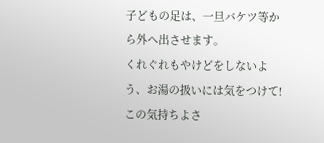子どもの足は、一旦バケツ等から外へ出させます。
くれぐれもやけどをしないよう、お湯の扱いには気をつけて!
この気持ちよさ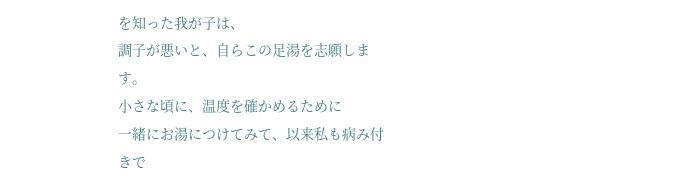を知った我が子は、
調子が悪いと、自らこの足湯を志願します。
小さな頃に、温度を確かめるために
一緒にお湯につけてみて、以来私も病み付きで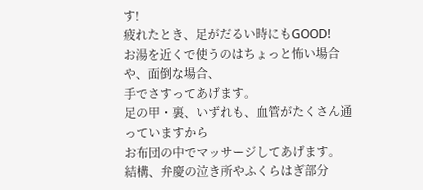す!
疲れたとき、足がだるい時にもGOOD!
お湯を近くで使うのはちょっと怖い場合や、面倒な場合、
手でさすってあげます。
足の甲・裏、いずれも、血管がたくさん通っていますから
お布団の中でマッサージしてあげます。
結構、弁慶の泣き所やふくらはぎ部分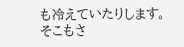も冷えていたりします。
そこもさ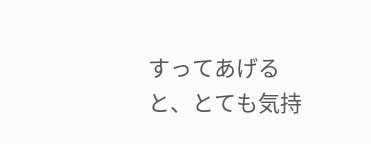すってあげると、とても気持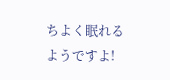ちよく眠れるようですよ!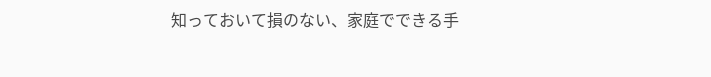知っておいて損のない、家庭でできる手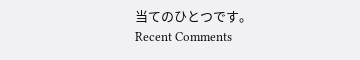当てのひとつです。
Recent Comments